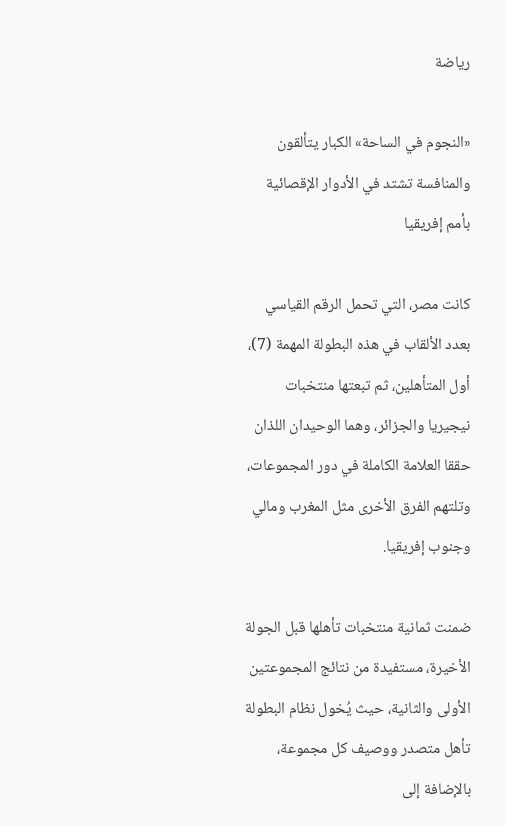رياضة

«النجوم في الساحة» الكبار يتألقون والمنافسة تشتد في الأدوار الإقصائية بأمم إفريقيا

كانت مصر، التي تحمل الرقم القياسي بعدد الألقاب في هذه البطولة المهمة (7)، أول المتأهلين، ثم تبعتها منتخبات نيجيريا والجزائر، وهما الوحيدان اللذان حققا العلامة الكاملة في دور المجموعات، وتلتهم الفرق الأخرى مثل المغرب ومالي وجنوب إفريقيا.

ضمنت ثمانية منتخبات تأهلها قبل الجولة الأخيرة، مستفيدة من نتائج المجموعتين الأولى والثانية، حيث يُخول نظام البطولة تأهل متصدر ووصيف كل مجموعة، بالإضافة إلى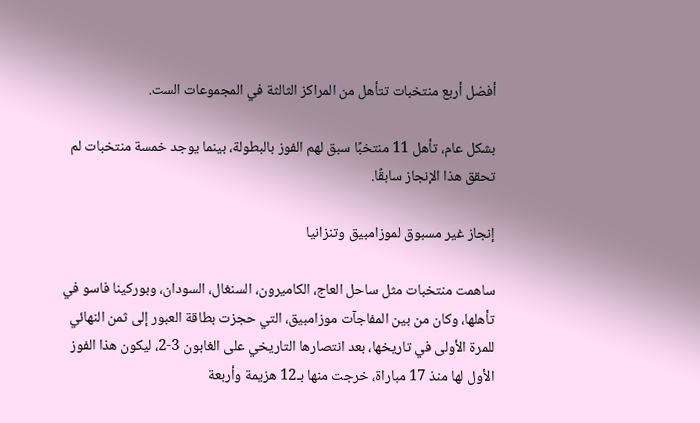أفضل أربع منتخبات تتأهل من المراكز الثالثة في المجموعات الست.

بشكل عام، تأهل 11 منتخبًا سبق لهم الفوز بالبطولة، بينما يوجد خمسة منتخبات لم تحقق هذا الإنجاز سابقًا.

إنجاز غير مسبوق لموزامبيق وتنزانيا

ساهمت منتخبات مثل ساحل العاج، الكاميرون، السنغال، السودان، وبوركينا فاسو في تأهلها، وكان من بين المفاجآت موزامبيق، التي حجزت بطاقة العبور إلى ثمن النهائي للمرة الأولى في تاريخها، بعد انتصارها التاريخي على الغابون 3-2، ليكون هذا الفوز الأول لها منذ 17 مباراة، خرجت منها بـ12 هزيمة وأربعة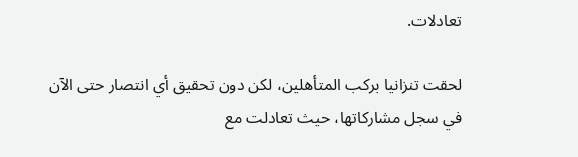تعادلات.

لحقت تنزانيا بركب المتأهلين، لكن دون تحقيق أي انتصار حتى الآن في سجل مشاركاتها، حيث تعادلت مع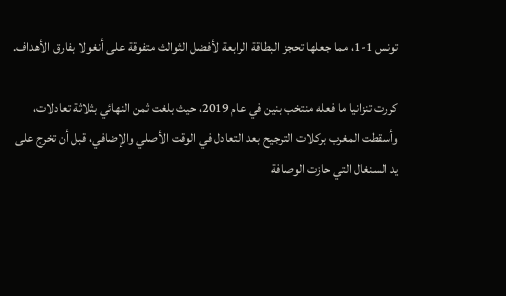تونس 1-1، مما جعلها تحجز البطاقة الرابعة لأفضل الثوالث متفوقة على أنغولا بفارق الأهداف.

كررت تنزانيا ما فعله منتخب بنين في عام 2019، حيث بلغت ثمن النهائي بثلاثة تعادلات، وأسقطت المغرب بركلات الترجيح بعد التعادل في الوقت الأصلي والإضافي، قبل أن تخرج على يد السنغال التي حازت الوصافة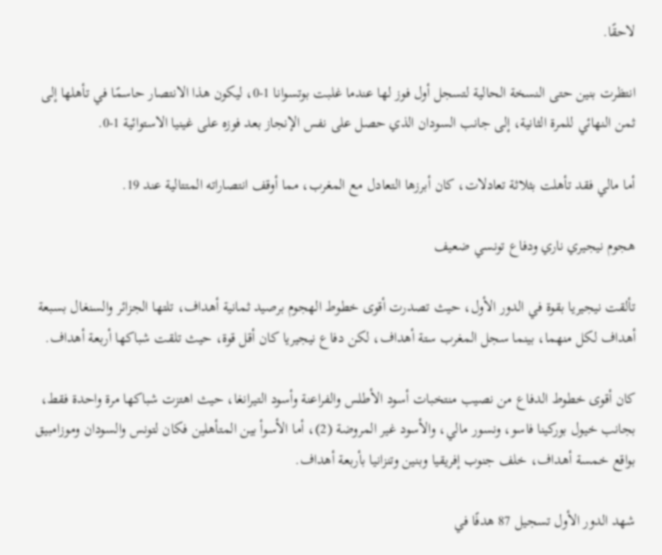لاحقًا.

انتظرت بنين حتى النسخة الحالية لتسجل أول فوز لها عندما غلبت بوتسوانا 1-0، ليكون هذا الانتصار حاسمًا في تأهلها إلى ثمن النهائي للمرة الثانية، إلى جانب السودان الذي حصل على نفس الإنجاز بعد فوزه على غينيا الاستوائية 1-0.

أما مالي فقد تأهلت بثلاثة تعادلات، كان أبرزها التعادل مع المغرب، مما أوقف انتصاراته المتتالية عند 19.

هجوم نيجيري ناري ودفاع تونسي ضعيف

تألقت نيجيريا بقوة في الدور الأول، حيث تصدرت أقوى خطوط الهجوم برصيد ثمانية أهداف، تلتها الجزائر والسنغال بسبعة أهداف لكل منهما، بينما سجل المغرب ستة أهداف، لكن دفاع نيجيريا كان أقل قوة، حيث تلقت شباكها أربعة أهداف.

كان أقوى خطوط الدفاع من نصيب منتخبات أسود الأطلس والفراعنة وأسود التيرانغا، حيث اهتزت شباكها مرة واحدة فقط، بجانب خيول بوركينا فاسو، ونسور مالي، والأسود غير المروضة (2)، أما الأسوأ بين المتأهلين فكان لتونس والسودان وموزامبيق بواقع خمسة أهداف، خلف جنوب إفريقيا وبنين وتنزانيا بأربعة أهداف.

شهد الدور الأول تسجيل 87 هدفًا في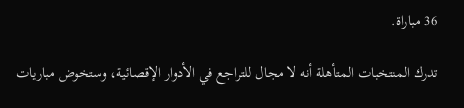36 مباراة.

تدرك المنتخبات المتأهلة أنه لا مجال للتراجع في الأدوار الإقصائية، وستخوض مباريات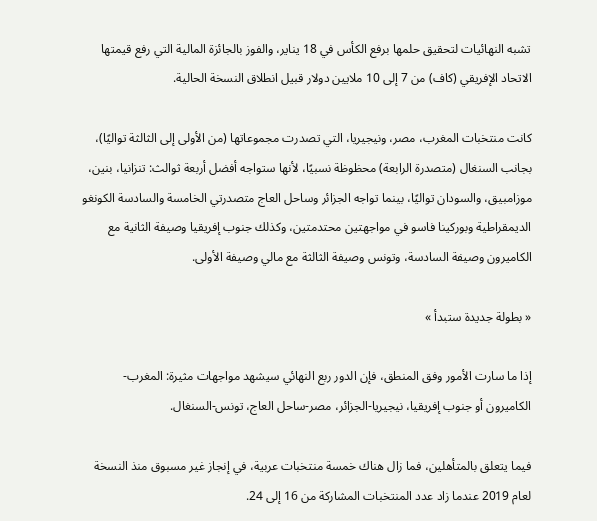تشبه النهائيات لتحقيق حلمها برفع الكأس في 18 يناير، والفوز بالجائزة المالية التي رفع قيمتها الاتحاد الإفريقي (كاف) من 7 إلى 10 ملايين دولار قبيل انطلاق النسخة الحالية.

كانت منتخبات المغرب، مصر، ونيجيريا، التي تصدرت مجموعاتها (من الأولى إلى الثالثة تواليًا)، بجانب السنغال (متصدرة الرابعة) محظوظة نسبيًا، لأنها ستواجه أفضل أربعة ثوالث: تنزانيا، بنين، موزامبيق، والسودان تواليًا، بينما تواجه الجزائر وساحل العاج متصدرتي الخامسة والسادسة الكونغو الديمقراطية وبوركينا فاسو في مواجهتين محتدمتين، وكذلك جنوب إفريقيا وصيفة الثانية مع الكاميرون وصيفة السادسة، وتونس وصيفة الثالثة مع مالي وصيفة الأولى.

« بطولة جديدة ستبدأ »

إذا ما سارت الأمور وفق المنطق، فإن الدور ربع النهائي سيشهد مواجهات مثيرة: المغرب-الكاميرون أو جنوب إفريقيا، نيجيريا-الجزائر، مصر-ساحل العاج، تونس-السنغال.

فيما يتعلق بالمتأهلين، فما زال هناك خمسة منتخبات عربية، في إنجاز غير مسبوق منذ النسخة لعام 2019 عندما زاد عدد المنتخبات المشاركة من 16 إلى 24.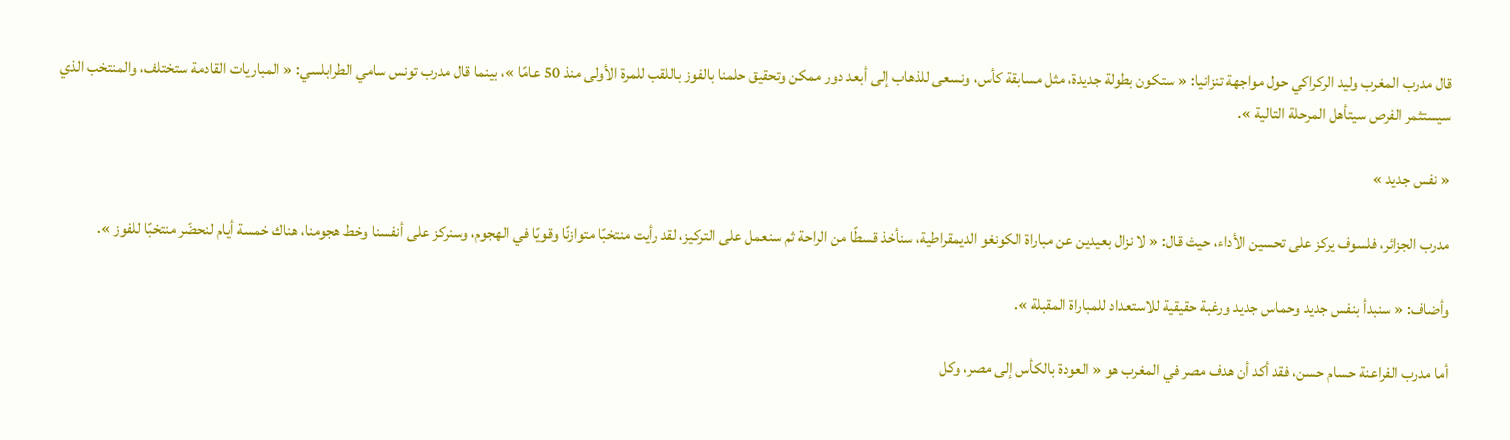قال مدرب المغرب وليد الركراكي حول مواجهة تنزانيا: « ستكون بطولة جديدة، مثل مسابقة كأس، ونسعى للذهاب إلى أبعد دور ممكن وتحقيق حلمنا بالفوز باللقب للمرة الأولى منذ 50 عامًا »، بينما قال مدرب تونس سامي الطرابلسي: « المباريات القادمة ستختلف، والمنتخب الذي سيستثمر الفرص سيتأهل المرحلة التالية ».

« نفس جديد »

مدرب الجزائر، فلسوف يركز على تحسين الأداء، حيث قال: « لا نزال بعيدين عن مباراة الكونغو الديمقراطية، سنأخذ قسطًا من الراحة ثم سنعمل على التركيز، لقد رأيت منتخبًا متوازنًا وقويًا في الهجوم، وسنركز على أنفسنا وخط هجومنا، هناك خمسة أيام لنحضّر منتخبًا للفوز ».

وأضاف: « سنبدأ بنفس جديد وحماس جديد ورغبة حقيقية للاستعداد للمباراة المقبلة ».

أما مدرب الفراعنة حسام حسن، فقد أكد أن هدف مصر في المغرب هو « العودة بالكأس إلى مصر، وكل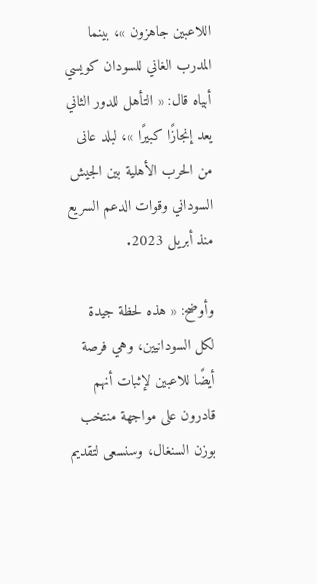اللاعبين جاهزون »، بينما المدرب الغاني للسودان كويسي أبياه قال: « التأهل للدور الثاني يعد إنجازًا كبيرًا »، لبلد عانى من الحرب الأهلية بين الجيش السوداني وقوات الدعم السريع منذ أبريل 2023.

وأوضح: « هذه لحظة جيدة لكل السودانيين، وهي فرصة أيضًا للاعبين لإثبات أنهم قادرون على مواجهة منتخب بوزن السنغال، وسنسعى لتقديم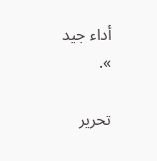أداء جيد ».

تحرير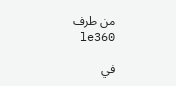من طرف le360

في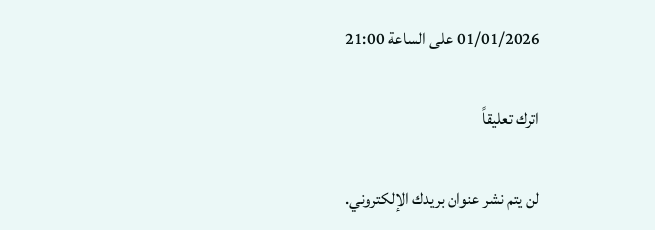01/01/2026 على الساعة 21:00

اترك تعليقاً

لن يتم نشر عنوان بريدك الإلكتروني.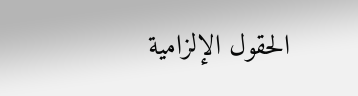الحقول الإلزامية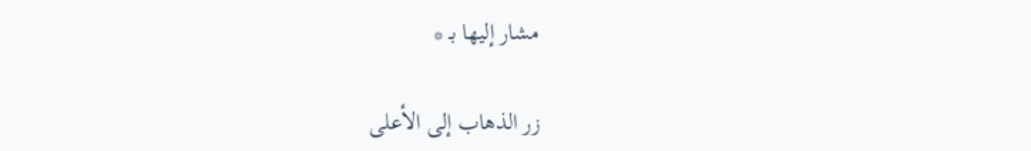مشار إليها بـ *

زر الذهاب إلى الأعلى